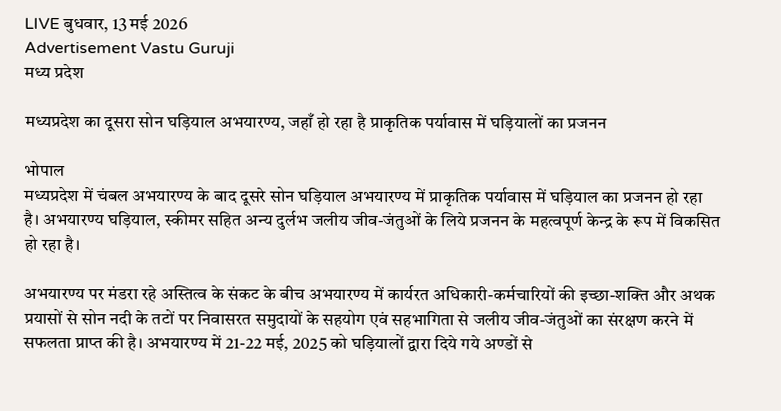LIVE बुधवार, 13 मई 2026
Advertisement Vastu Guruji
मध्य प्रदेश

मध्यप्रदेश का दूसरा सोन घड़ियाल अभयारण्य, जहाँ हो रहा है प्राकृतिक पर्यावास में घड़ियालों का प्रजनन

भोपाल
मध्यप्रदेश में चंबल अभयारण्य के बाद दूसरे सोन घड़ियाल अभयारण्य में प्राकृतिक पर्यावास में घड़ियाल का प्रजनन हो रहा है। अभयारण्य घड़ियाल, स्कीमर सहित अन्य दुर्लभ जलीय जीव-जंतुओं के लिये प्रजनन के महत्वपूर्ण केन्द्र के रूप में विकसित हो रहा है।

अभयारण्य पर मंडरा रहे अस्तित्व के संकट के बीच अभयारण्य में कार्यरत अधिकारी-कर्मचारियों की इच्छा-शक्ति और अथक प्रयासों से सोन नदी के तटों पर निवासरत समुदायों के सहयोग एवं सहभागिता से जलीय जीव-जंतुओं का संरक्षण करने में सफलता प्राप्त की है। अभयारण्य में 21-22 मई, 2025 को घड़ियालों द्वारा दिये गये अण्डों से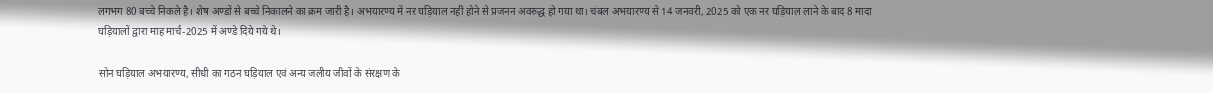लगभग 80 बच्चे निकले है। शेष अण्डों से बच्चे निकालने का क्रम जारी है। अभयारण्य में नर घड़ियाल नहीं होने से प्रजनन अवरुद्ध हो गया था। चंबल अभयारण्य से 14 जनवरी, 2025 को एक नर घड़ियाल लाने के बाद 8 मादा घड़ियालों द्वारा माह मार्च-2025 में अण्डे दिये गये थे।

सोन घड़ियाल अभयारण्य, सीधी का गठन घड़ियाल एवं अन्य जलीय जीवों के संरक्षण के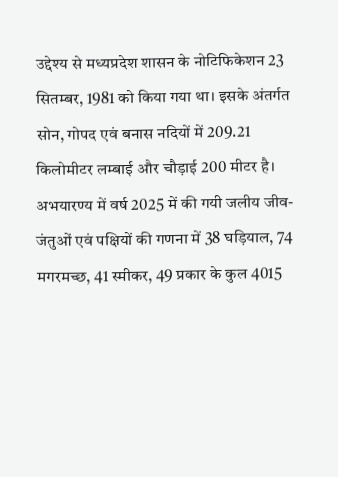उद्देश्य से मध्यप्रदेश शासन के नोटिफिकेशन 23 सितम्बर, 1981 को किया गया था। इसके अंतर्गत सोन, गोपद एवं बनास नदियों में 209.21 किलोमीटर लम्बाई और चौड़ाई 200 मीटर है। अभयारण्य में वर्ष 2025 में की गयी जलीय जीव-जंतुओं एवं पक्षियों की गणना में 38 घड़ियाल, 74 मगरमच्छ, 41 स्मीकर, 49 प्रकार के कुल 4015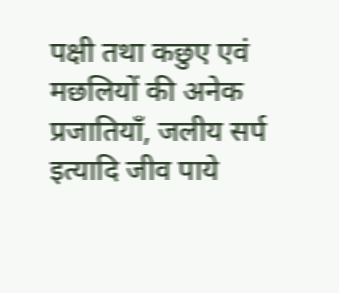पक्षी तथा कछुए एवं मछलियों की अनेक प्रजातियाँ, जलीय सर्प इत्यादि जीव पाये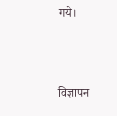गये।



विज्ञापन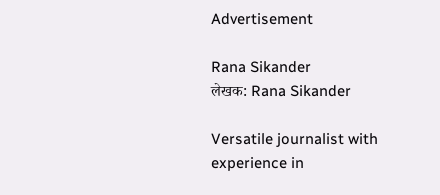Advertisement

Rana Sikander
लेखक: Rana Sikander

Versatile journalist with experience in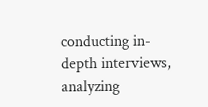conducting in-depth interviews, analyzing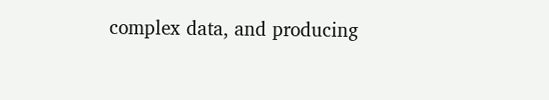complex data, and producing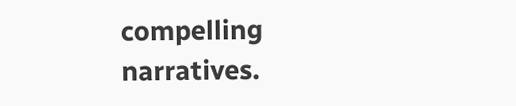compelling narratives.